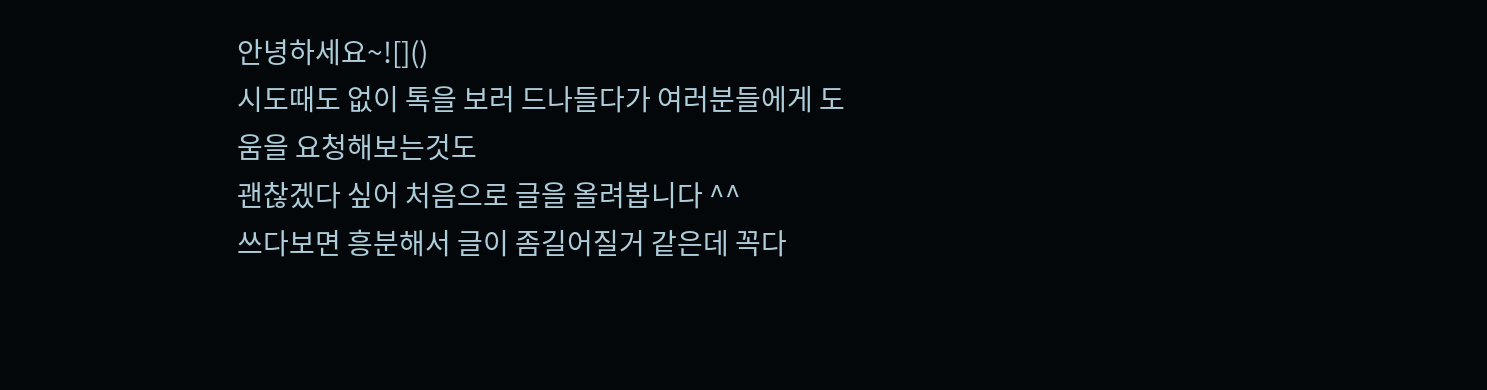안녕하세요~![]()
시도때도 없이 톡을 보러 드나들다가 여러분들에게 도움을 요청해보는것도
괜찮겠다 싶어 처음으로 글을 올려봅니다 ^^
쓰다보면 흥분해서 글이 좀길어질거 같은데 꼭다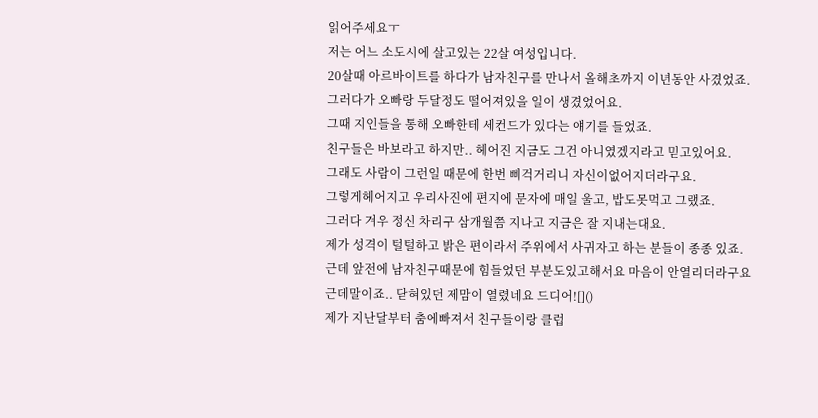읽어주세요ㅜ
저는 어느 소도시에 살고있는 22살 여성입니다.
20살때 아르바이트를 하다가 남자친구를 만나서 올해초까지 이년동안 사겼었죠.
그러다가 오빠랑 두달정도 떨어져있을 일이 생겼었어요.
그때 지인들을 통해 오빠한테 세컨드가 있다는 얘기를 들었죠.
친구들은 바보라고 하지만.. 헤어진 지금도 그건 아니였겠지라고 믿고있어요.
그래도 사람이 그런일 때문에 한번 삐걱거리니 자신이없어지더라구요.
그렇게헤어지고 우리사진에 편지에 문자에 매일 울고, 밥도못먹고 그랬죠.
그러다 겨우 정신 차리구 삼개월쯤 지나고 지금은 잘 지내는대요.
제가 성격이 털털하고 밝은 편이라서 주위에서 사귀자고 하는 분들이 종종 있죠.
근데 앞전에 남자친구때문에 힘들었던 부분도있고해서요 마음이 안열리더라구요
근데말이죠.. 닫혀있던 제맘이 열렸네요 드디어![]()
제가 지난달부터 춤에빠져서 친구들이랑 클럽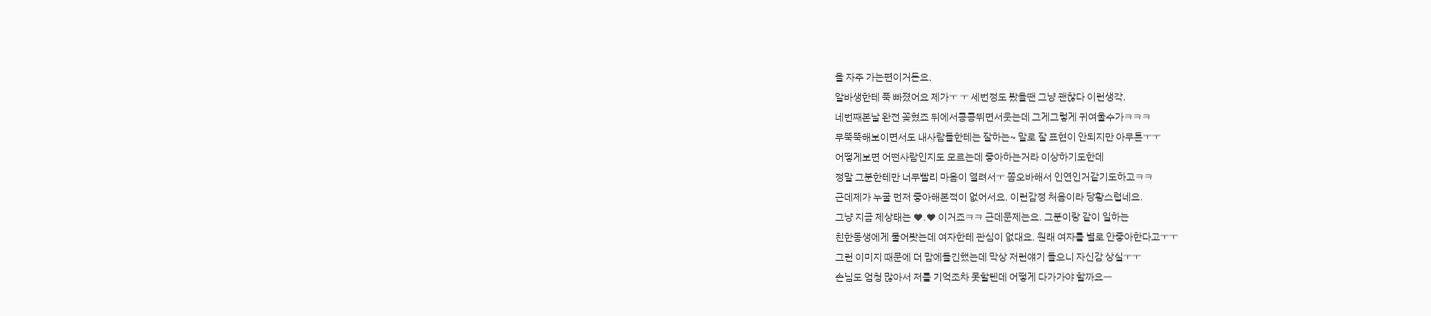을 자주 가는편이거든요.
알바생한테 푹 빠졌어요 제가ㅜ ㅜ 세번정도 봤을땐 그냥 괜찮다 이런생각.
네번째본날 완전 꽂혔죠 뒤에서콩콩뛰면서웃는데 그게그렇게 귀여울수가ㅋㅋㅋ
무뚝뚝해보이면서도 내사람들한테는 잘하는~ 말로 잘 표현이 안되지만 아무튼ㅜㅜ
어떻게보면 어떤사람인지도 모르는데 좋아하는거라 이상하기도한데
정말 그분한테만 너무빨리 마음이 열려서ㅜ 쫌오바해서 인연인거같기도하고ㅋㅋ
근데제가 누굴 먼저 좋아해본적이 없어서요. 이런감정 처음이라 당황스럽네요.
그냥 지금 제상태는 ♥.♥ 이거죠ㅋㅋ 근데문제는요. 그분이랑 같이 일하는
친한동생에게 물어봣는데 여자한테 관심이 없대요. 원래 여자를 별로 안좋아한다고ㅜㅜ
그런 이미지 때문에 더 맘에들긴했는데 막상 저런얘기 들으니 자신감 상실ㅜㅜ
손님도 엄청 많아서 저를 기억조차 못할텐데 어떻게 다가가야 할까요ㅡ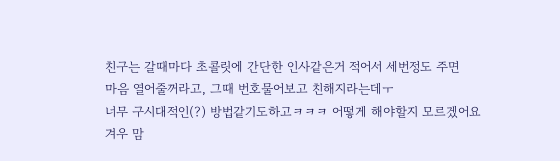친구는 갈때마다 초콜릿에 간단한 인사같은거 적어서 세번정도 주면
마음 열어줄꺼라고, 그때 번호물어보고 친해지라는데ㅜ
너무 구시대적인(?) 방법같기도하고ㅋㅋㅋ 어떻게 해야할지 모르겠어요
겨우 맘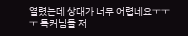열렸는데 상대가 너무 어렵네요ㅜㅜㅜ 톡커님들 저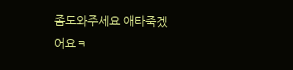좀도와주세요 애타죽겠어요ㅋ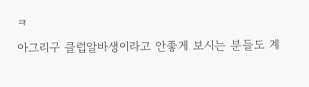ㅋ
아그리구 클럽알바생이라고 안좋게 보시는 분들도 계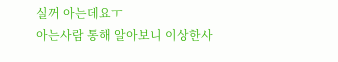실꺼 아는데요ㅜ
아는사람 통해 알아보니 이상한사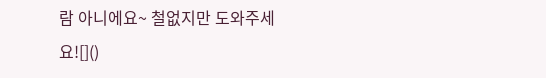람 아니에요~ 철없지만 도와주세요![]()